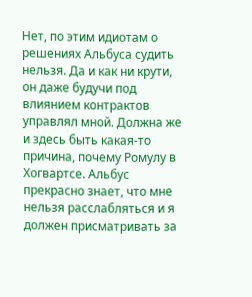Нет, по этим идиотам о решениях Альбуса судить нельзя. Да и как ни крути, он даже будучи под влиянием контрактов управлял мной. Должна же и здесь быть какая-то причина, почему Ромулу в Хогвартсе. Альбус прекрасно знает, что мне нельзя расслабляться и я должен присматривать за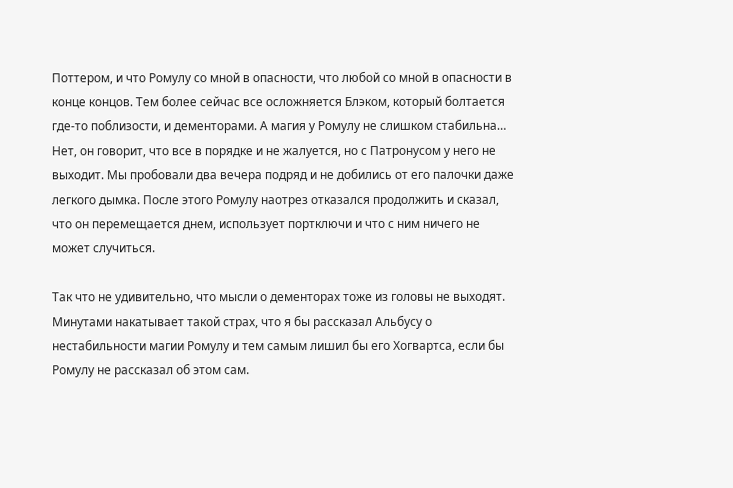Поттером, и что Ромулу со мной в опасности, что любой со мной в опасности в конце концов. Тем более сейчас все осложняется Блэком, который болтается где-то поблизости, и дементорами. А магия у Ромулу не слишком стабильна… Нет, он говорит, что все в порядке и не жалуется, но с Патронусом у него не выходит. Мы пробовали два вечера подряд и не добились от его палочки даже легкого дымка. После этого Ромулу наотрез отказался продолжить и сказал, что он перемещается днем, использует портключи и что с ним ничего не может случиться.

Так что не удивительно, что мысли о дементорах тоже из головы не выходят. Минутами накатывает такой страх, что я бы рассказал Альбусу о нестабильности магии Ромулу и тем самым лишил бы его Хогвартса, если бы Ромулу не рассказал об этом сам.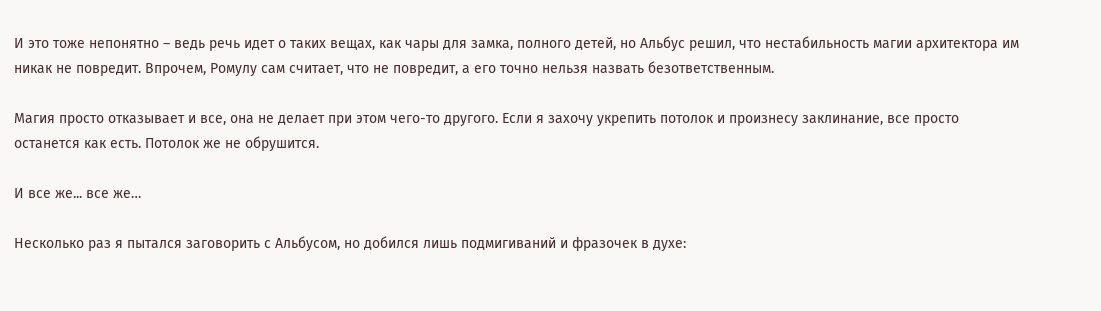И это тоже непонятно – ведь речь идет о таких вещах, как чары для замка, полного детей, но Альбус решил, что нестабильность магии архитектора им никак не повредит. Впрочем, Ромулу сам считает, что не повредит, а его точно нельзя назвать безответственным.

Магия просто отказывает и все, она не делает при этом чего-то другого. Если я захочу укрепить потолок и произнесу заклинание, все просто останется как есть. Потолок же не обрушится.

И все же... все же…

Несколько раз я пытался заговорить с Альбусом, но добился лишь подмигиваний и фразочек в духе: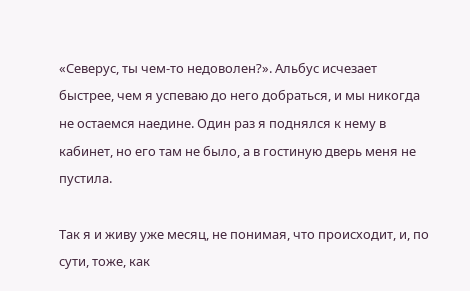«Северус, ты чем-то недоволен?». Альбус исчезает быстрее, чем я успеваю до него добраться, и мы никогда не остаемся наедине. Один раз я поднялся к нему в кабинет, но его там не было, а в гостиную дверь меня не пустила.

Так я и живу уже месяц, не понимая, что происходит, и, по сути, тоже, как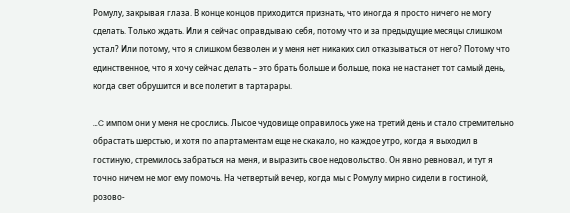Ромулу, закрывая глаза. В конце концов приходится признать, что иногда я просто ничего не могу сделать. Только ждать. Или я сейчас оправдываю себя, потому что и за предыдущие месяцы слишком устал? Или потому, что я слишком безволен и у меня нет никаких сил отказываться от него? Потому что единственное, что я хочу сейчас делать – это брать больше и больше, пока не настанет тот самый день, когда свет обрушится и все полетит в тартарары.

…C импом они у меня не срослись. Лысое чудовище оправилось уже на третий день и стало стремительно обрастать шерстью, и хотя по апартаментам еще не скакало, но каждое утро, когда я выходил в гостиную, стремилось забраться на меня, и выразить свое недовольство. Он явно ревновал, и тут я точно ничем не мог ему помочь. На четвертый вечер, когда мы с Ромулу мирно сидели в гостиной, розово-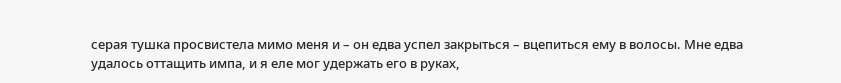серая тушка просвистела мимо меня и – он едва успел закрыться – вцепиться ему в волосы. Мне едва удалось оттащить импа, и я еле мог удержать его в руках,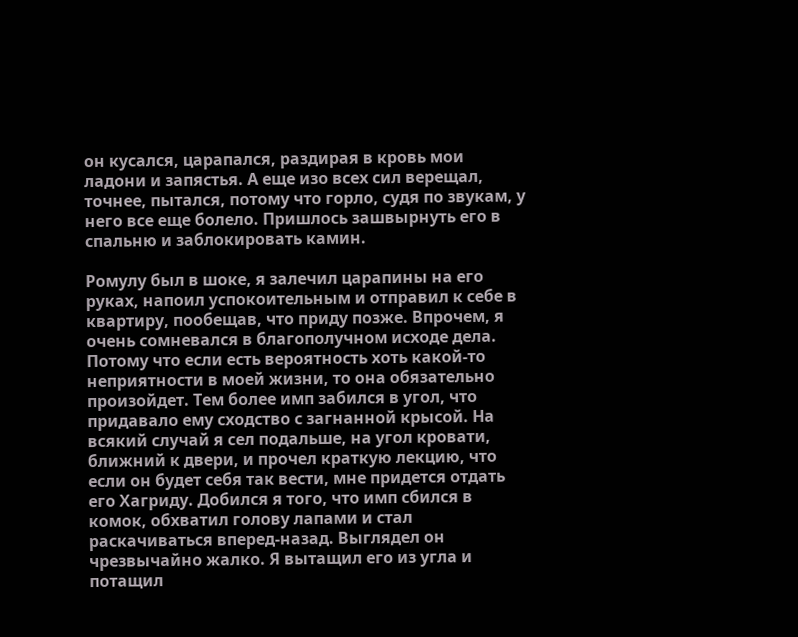он кусался, царапался, раздирая в кровь мои ладони и запястья. А еще изо всех сил верещал, точнее, пытался, потому что горло, судя по звукам, у него все еще болело. Пришлось зашвырнуть его в спальню и заблокировать камин.

Ромулу был в шоке, я залечил царапины на его руках, напоил успокоительным и отправил к себе в квартиру, пообещав, что приду позже. Впрочем, я очень сомневался в благополучном исходе дела. Потому что если есть вероятность хоть какой-то неприятности в моей жизни, то она обязательно произойдет. Тем более имп забился в угол, что придавало ему сходство с загнанной крысой. На всякий случай я сел подальше, на угол кровати, ближний к двери, и прочел краткую лекцию, что если он будет себя так вести, мне придется отдать его Хагриду. Добился я того, что имп сбился в комок, обхватил голову лапами и стал раскачиваться вперед-назад. Выглядел он чрезвычайно жалко. Я вытащил его из угла и потащил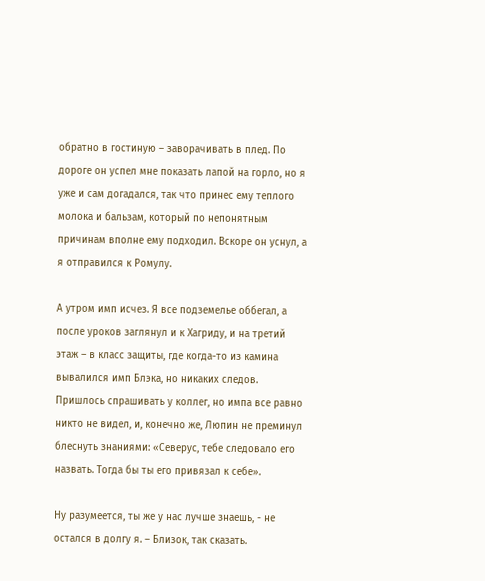обратно в гостиную – заворачивать в плед. По дороге он успел мне показать лапой на горло, но я уже и сам догадался, так что принес ему теплого молока и бальзам, который по непонятным причинам вполне ему подходил. Вскоре он уснул, а я отправился к Ромулу.

А утром имп исчез. Я все подземелье оббегал, а после уроков заглянул и к Хагриду, и на третий этаж – в класс защиты, где когда-то из камина вывалился имп Блэка, но никаких следов. Пришлось спрашивать у коллег, но импа все равно никто не видел, и, конечно же, Люпин не преминул блеснуть знаниями: «Северус, тебе следовало его назвать. Тогда бы ты его привязал к себе».

Ну разумеется, ты же у нас лучше знаешь, - не остался в долгу я. – Близок, так сказать.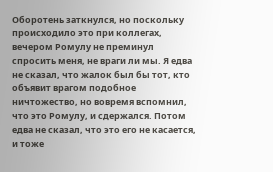Оборотень заткнулся, но поскольку происходило это при коллегах, вечером Ромулу не преминул спросить меня, не враги ли мы. Я едва не сказал, что жалок был бы тот, кто объявит врагом подобное ничтожество, но вовремя вспомнил, что это Ромулу, и сдержался. Потом едва не сказал, что это его не касается, и тоже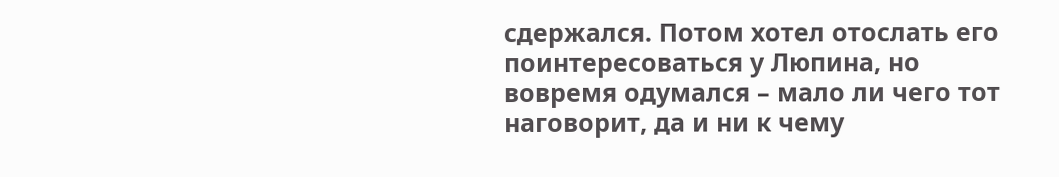сдержался. Потом хотел отослать его поинтересоваться у Люпина, но вовремя одумался – мало ли чего тот наговорит, да и ни к чему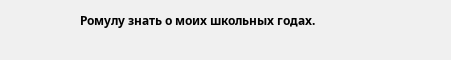Ромулу знать о моих школьных годах.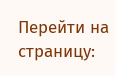Перейти на страницу: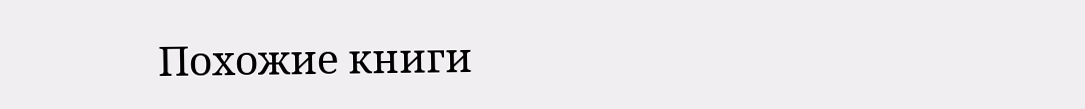Похожие книги